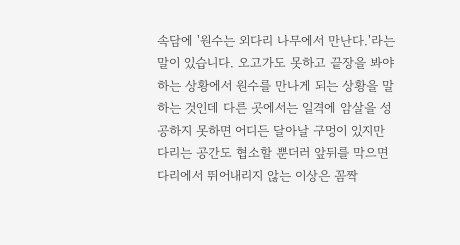속담에 '원수는 외다리 나무에서 만난다.'라는 말이 있습니다. 오고가도 못하고 끝장을 봐야하는 상황에서 원수를 만나게 되는 상황을 말하는 것인데 다른 곳에서는 일격에 암살을 성공하지 못하면 어디든 달아날 구멍이 있지만 다리는 공간도 협소할 뿐더러 앞뒤를 막으면 다리에서 뛰어내리지 않는 이상은 꼼짝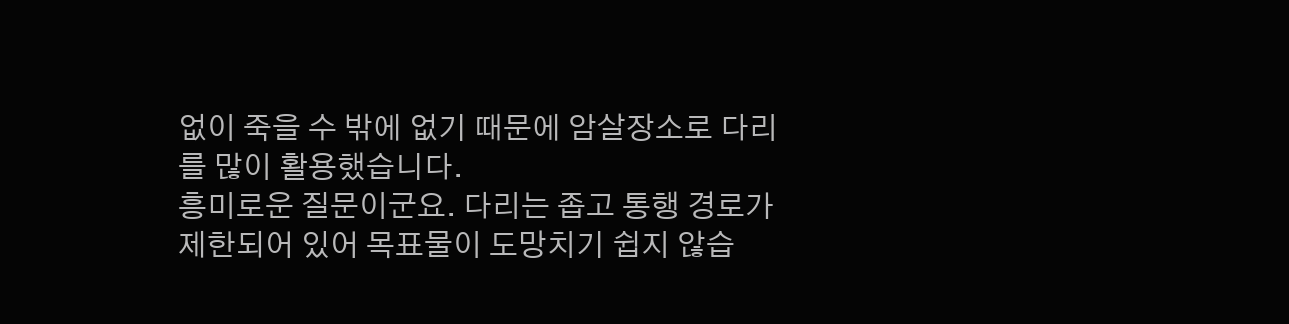없이 죽을 수 밖에 없기 때문에 암살장소로 다리를 많이 활용했습니다.
흥미로운 질문이군요. 다리는 좁고 통행 경로가 제한되어 있어 목표물이 도망치기 쉽지 않습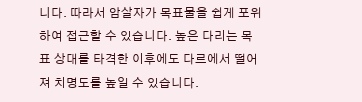니다. 따라서 암살자가 목표물을 쉽게 포위하여 접근할 수 있습니다. 높은 다리는 목표 상대를 타격한 이후에도 다르에서 떨어져 치명도를 높일 수 있습니다.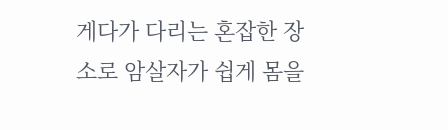게다가 다리는 혼잡한 장소로 암살자가 쉽게 몸을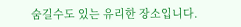숨길수도 있는 유리한 장소입니다.